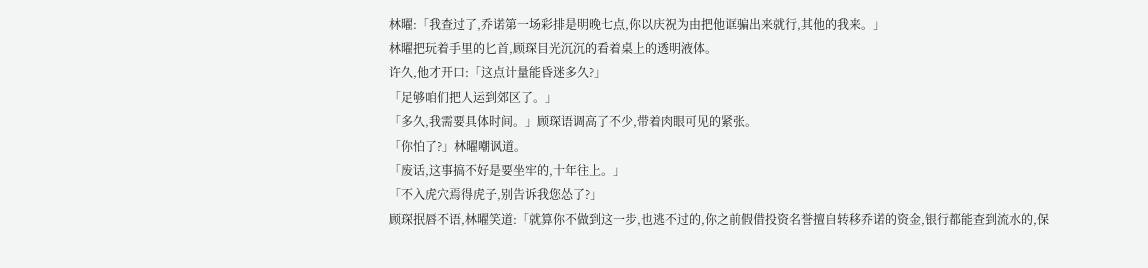林曜:「我查过了,乔诺第一场彩排是明晚七点,你以庆祝为由把他诓骗出来就行,其他的我来。」
林曜把玩着手里的匕首,顾琛目光沉沉的看着桌上的透明液体。
许久,他才开口:「这点计量能昏迷多久?」
「足够咱们把人运到郊区了。」
「多久,我需要具体时间。」顾琛语调高了不少,带着肉眼可见的紧张。
「你怕了?」林曜嘲讽道。
「废话,这事搞不好是要坐牢的,十年往上。」
「不入虎穴焉得虎子,别告诉我您怂了?」
顾琛抿唇不语,林曜笑道:「就算你不做到这一步,也逃不过的,你之前假借投资名誉擅自转移乔诺的资金,银行都能查到流水的,保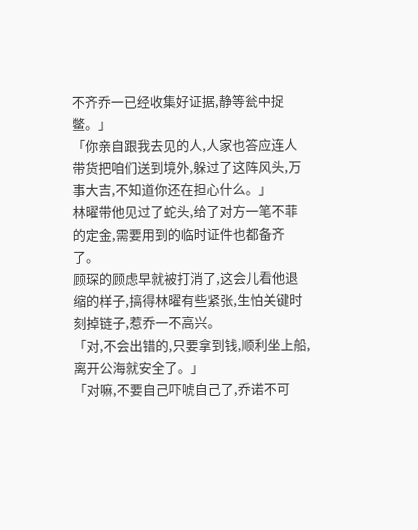不齐乔一已经收集好证据,静等瓮中捉鳖。」
「你亲自跟我去见的人,人家也答应连人带货把咱们送到境外,躲过了这阵风头,万事大吉,不知道你还在担心什么。」
林曜带他见过了蛇头,给了对方一笔不菲的定金,需要用到的临时证件也都备齐了。
顾琛的顾虑早就被打消了,这会儿看他退缩的样子,搞得林曜有些紧张,生怕关键时刻掉链子,惹乔一不高兴。
「对,不会出错的,只要拿到钱,顺利坐上船,离开公海就安全了。」
「对嘛,不要自己吓唬自己了,乔诺不可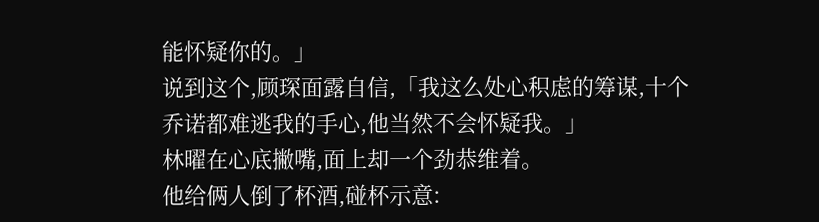能怀疑你的。」
说到这个,顾琛面露自信,「我这么处心积虑的筹谋,十个乔诺都难逃我的手心,他当然不会怀疑我。」
林曜在心底撇嘴,面上却一个劲恭维着。
他给俩人倒了杯酒,碰杯示意: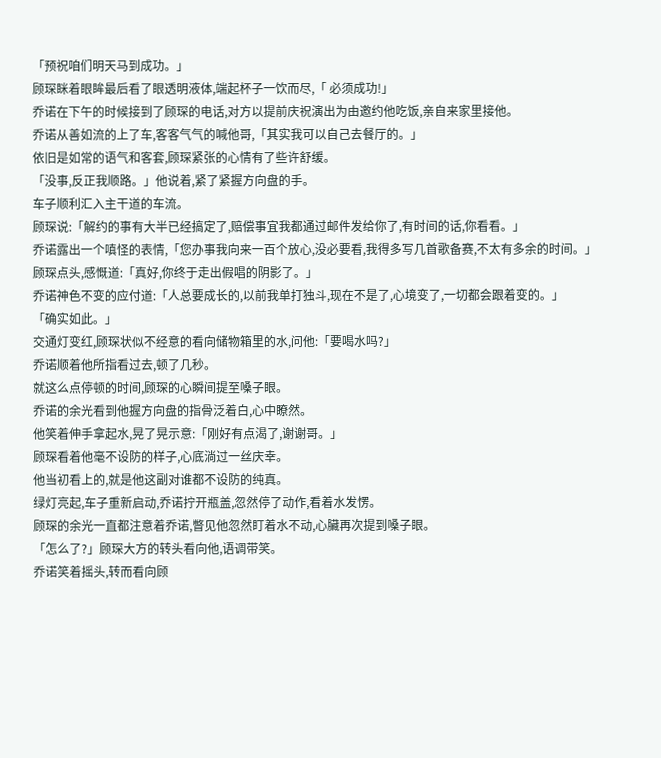「预祝咱们明天马到成功。」
顾琛眯着眼眸最后看了眼透明液体,端起杯子一饮而尽,「 必须成功!」
乔诺在下午的时候接到了顾琛的电话,对方以提前庆祝演出为由邀约他吃饭,亲自来家里接他。
乔诺从善如流的上了车,客客气气的喊他哥,「其实我可以自己去餐厅的。」
依旧是如常的语气和客套,顾琛紧张的心情有了些许舒缓。
「没事,反正我顺路。」他说着,紧了紧握方向盘的手。
车子顺利汇入主干道的车流。
顾琛说:「解约的事有大半已经搞定了,赔偿事宜我都通过邮件发给你了,有时间的话,你看看。」
乔诺露出一个嗔怪的表情,「您办事我向来一百个放心,没必要看,我得多写几首歌备赛,不太有多余的时间。」
顾琛点头,感慨道:「真好,你终于走出假唱的阴影了。」
乔诺神色不变的应付道:「人总要成长的,以前我单打独斗,现在不是了,心境变了,一切都会跟着变的。」
「确实如此。」
交通灯变红,顾琛状似不经意的看向储物箱里的水,问他:「要喝水吗?」
乔诺顺着他所指看过去,顿了几秒。
就这么点停顿的时间,顾琛的心瞬间提至嗓子眼。
乔诺的余光看到他握方向盘的指骨泛着白,心中瞭然。
他笑着伸手拿起水,晃了晃示意:「刚好有点渴了,谢谢哥。」
顾琛看着他毫不设防的样子,心底淌过一丝庆幸。
他当初看上的,就是他这副对谁都不设防的纯真。
绿灯亮起,车子重新启动,乔诺拧开瓶盖,忽然停了动作,看着水发愣。
顾琛的余光一直都注意着乔诺,瞥见他忽然盯着水不动,心臟再次提到嗓子眼。
「怎么了?」顾琛大方的转头看向他,语调带笑。
乔诺笑着摇头,转而看向顾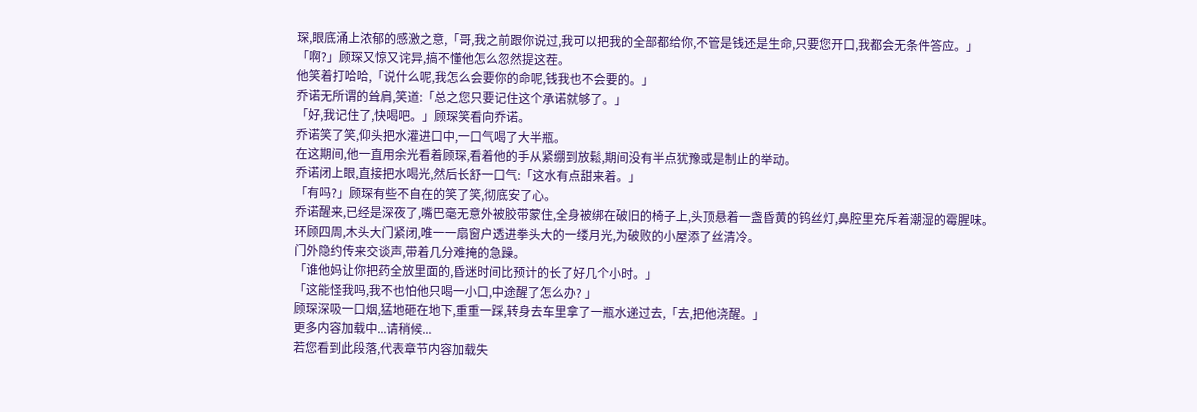琛,眼底涌上浓郁的感激之意,「哥,我之前跟你说过,我可以把我的全部都给你,不管是钱还是生命,只要您开口,我都会无条件答应。」
「啊?」顾琛又惊又诧异,搞不懂他怎么忽然提这茬。
他笑着打哈哈,「说什么呢,我怎么会要你的命呢,钱我也不会要的。」
乔诺无所谓的耸肩,笑道:「总之您只要记住这个承诺就够了。」
「好,我记住了,快喝吧。」顾琛笑看向乔诺。
乔诺笑了笑,仰头把水灌进口中,一口气喝了大半瓶。
在这期间,他一直用余光看着顾琛,看着他的手从紧绷到放鬆,期间没有半点犹豫或是制止的举动。
乔诺闭上眼,直接把水喝光,然后长舒一口气:「这水有点甜来着。」
「有吗?」顾琛有些不自在的笑了笑,彻底安了心。
乔诺醒来,已经是深夜了,嘴巴毫无意外被胶带蒙住,全身被绑在破旧的椅子上,头顶悬着一盏昏黄的钨丝灯,鼻腔里充斥着潮湿的霉腥味。
环顾四周,木头大门紧闭,唯一一扇窗户透进拳头大的一缕月光,为破败的小屋添了丝清冷。
门外隐约传来交谈声,带着几分难掩的急躁。
「谁他妈让你把药全放里面的,昏迷时间比预计的长了好几个小时。」
「这能怪我吗,我不也怕他只喝一小口,中途醒了怎么办? 」
顾琛深吸一口烟,猛地砸在地下,重重一踩,转身去车里拿了一瓶水递过去,「去,把他浇醒。」
更多内容加载中...请稍候...
若您看到此段落,代表章节内容加载失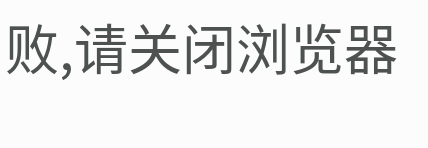败,请关闭浏览器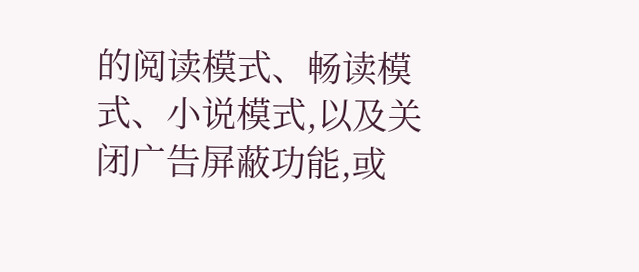的阅读模式、畅读模式、小说模式,以及关闭广告屏蔽功能,或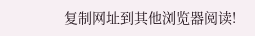复制网址到其他浏览器阅读!